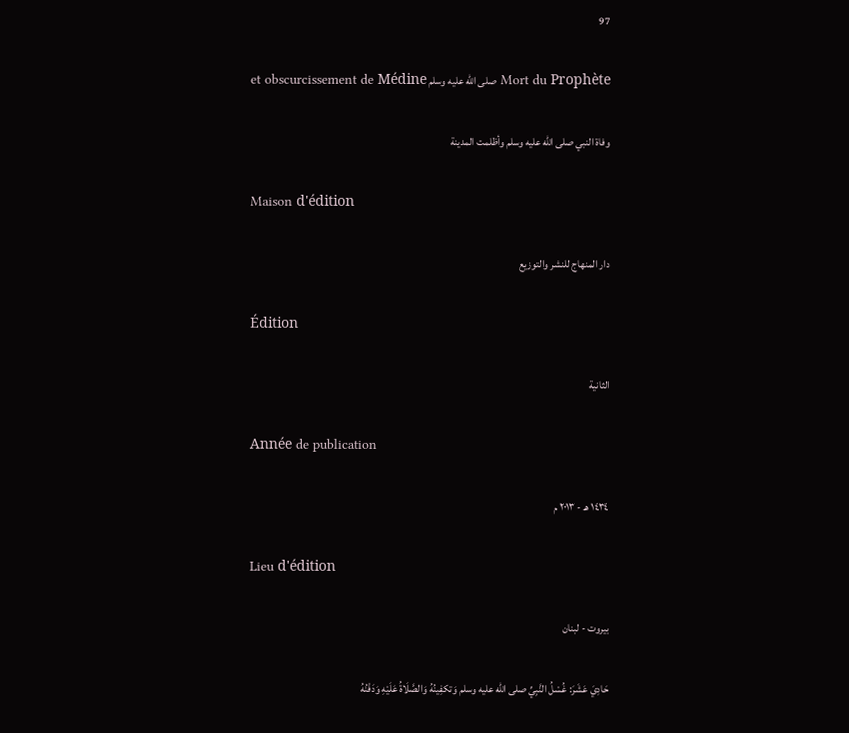97

Mort du Prophète صلى الله عليه وسلم et obscurcissement de Médine

وفاة النبي صلى الله عليه وسلم وأظلمت المدينة

Maison d'édition

دار المنهاج للنشر والتوزيع

Édition

الثانية

Année de publication

١٤٣٤ هـ - ٢٠١٣ م

Lieu d'édition

بيروت - لبنان

حَادِيَ عَشَرَ: غُسْلُ النَّبِيِّ صلى الله عليه وسلم وَتكفِينُهُ وَالصَّلَاةُ عَلَيْهِ وَدَفْنُهُ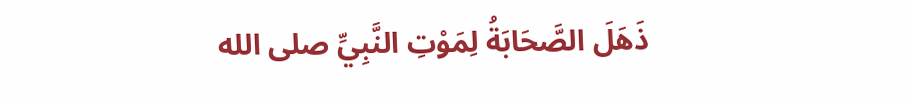ذَهَلَ الصَّحَابَةُ لِمَوْتِ النَّبِيِّ صلى الله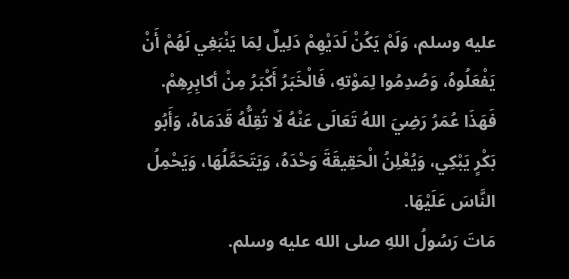عليه وسلم، وَلَمْ يَكُنْ لَدَيْهِمْ دَلِيلٌ لِمَا يَنْبَغِي لَهُمْ أَنْ يَفْعَلُوهُ، وَصُدِمُوا لِمَوْتهِ، فَالْخَبَرُ أَكْبَرُ مِنْ أكابِرِهِمْ.
فَهَذَا عُمَرُ رَضِيَ اللهُ تَعَالَى عَنْهُ لَا تُقِلُّهُ قَدَمَاهُ، وَأَبُو بَكْرٍ يَبْكِي، وَيُعْلِنُ الْحَقِيقَةَ وَحْدَهُ، وَيَتَحَمَّلُهَا، وَيَحْمِلُ النَّاسَ عَلَيْهَا.
مَاتَ رَسُولُ اللهِ صلى الله عليه وسلم.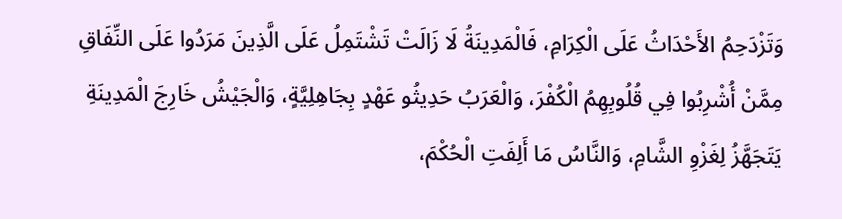وَتَزْدَحِمُ الأَحْدَاثُ عَلَى الْكِرَامِ، فَالْمَدِينَةُ لَا زَالَتْ تَشْتَمِلُ عَلَى الَّذِينَ مَرَدُوا عَلَى النِّفَاقِ مِمَّنْ أُشْرِبُوا فِي قُلُوبِهِمُ الْكُفْرَ، وَالْعَرَبُ حَدِيثُو عَهْدٍ بِجَاهِلِيَّةٍ، وَالْجَيْشُ خَارِجَ الْمَدِينَةِ يَتَجَهَّزُ لِغَزْوِ الشَّامِ، وَالنَّاسُ مَا أَلِفَتِ الْحُكْمَ،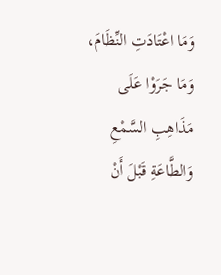وَمَا اعْتَادَتِ النِّظَامَ، وَمَا جَرَوْا عَلَى مَذَاهِبِ السَّمْعِ وَالطَّاعَةِ قَبْلَ أَنْ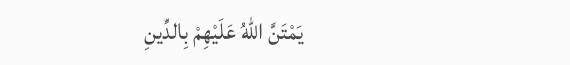يَمْتَنَّ اللهُ عَلَيْهِمْ بِالدِّينِ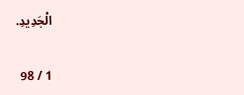الْجَدِيدِ.

1 / 98